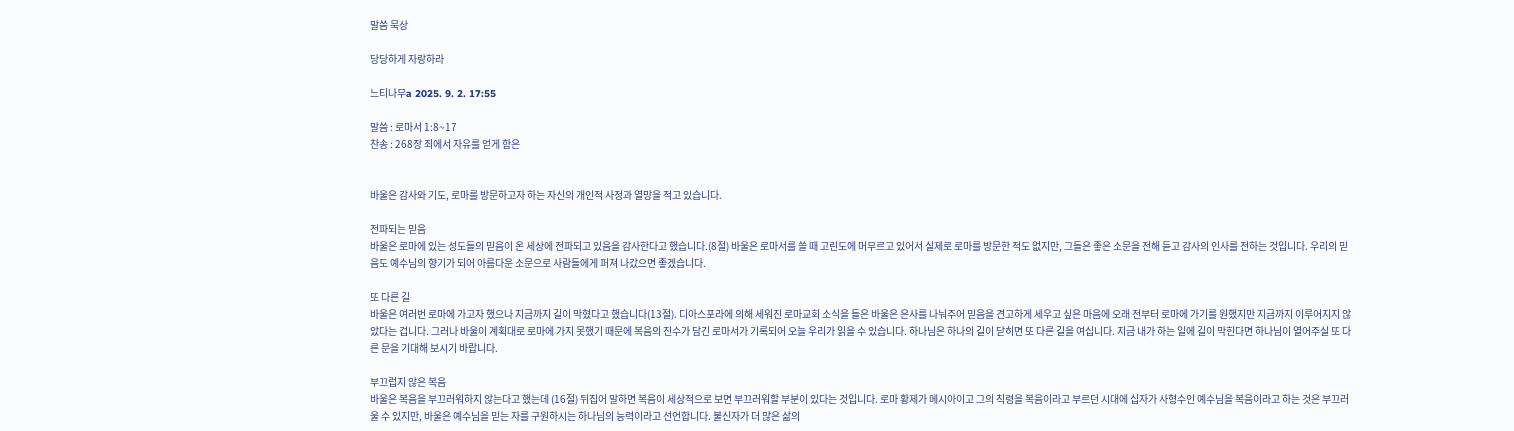말씀 묵상

당당하게 자랑하라

느티나무a 2025. 9. 2. 17:55

말씀 : 로마서 1:8~17
찬송 : 268장 죄에서 자유를 얻게 함은


바울은 감사와 기도, 로마를 방문하고자 하는 자신의 개인적 사정과 열망을 적고 있습니다.

전파되는 믿음
바울은 로마에 있는 성도들의 믿음이 온 세상에 전파되고 있음을 감사한다고 했습니다.(8절) 바울은 로마서를 쓸 때 고린도에 머무르고 있어서 실제로 로마를 방문한 적도 없지만, 그들은 좋은 소문을 전해 듣고 감사의 인사를 전하는 것입니다. 우리의 믿음도 예수님의 향기가 되어 아름다운 소문으로 사람들에게 퍼져 나갔으면 좋겠습니다.

또 다른 길
바울은 여러번 로마에 가고자 했으나 지금까지 길이 막혔다고 했습니다(13절). 디아스포라에 의해 세워진 로마교회 소식을 들은 바울은 은사를 나눠주어 믿음을 견고하게 세우고 싶은 마음에 오래 전부터 로마에 가기를 원했지만 지금까지 이루어지지 않았다는 겁니다. 그러나 바울이 계획대로 로마에 가지 못했기 때문에 복음의 진수가 담긴 로마서가 기록되어 오늘 우리가 읽을 수 있습니다. 하나님은 하나의 길이 닫히면 또 다른 길을 여십니다. 지금 내가 하는 일에 길이 막힌다면 하나님이 열어주실 또 다른 문을 기대해 보시기 바랍니다.

부끄럽지 않은 복음
바울은 복음을 부끄러워하지 않는다고 했는데 (16절) 뒤집어 말하면 복음이 세상적으로 보면 부끄러워할 부분이 있다는 것입니다. 로마 황제가 메시아이고 그의 칙령을 복음이라고 부르던 시대에 십자가 사형수인 예수님을 복음이라고 하는 것은 부끄러울 수 있지만, 바울은 예수님을 믿는 자를 구원하시는 하나님의 능력이라고 선언합니다. 불신자가 더 많은 삶의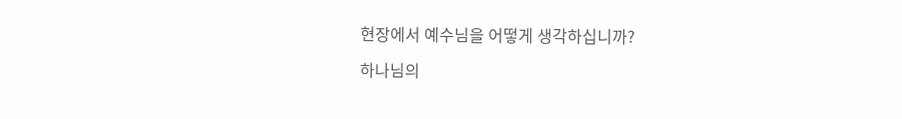현장에서 예수님을 어떻게 생각하십니까?

하나님의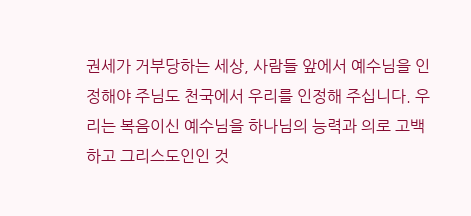권세가 거부당하는 세상, 사람들 앞에서 예수님을 인정해야 주님도 천국에서 우리를 인정해 주십니다. 우리는 복음이신 예수님을 하나님의 능력과 의로 고백하고 그리스도인인 것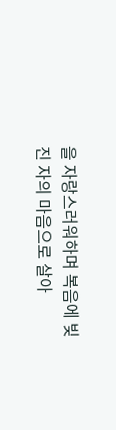을 자랑스러워하며 복음에 빚진 자의 마음으로 살아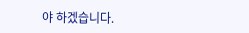야 하겠습니다.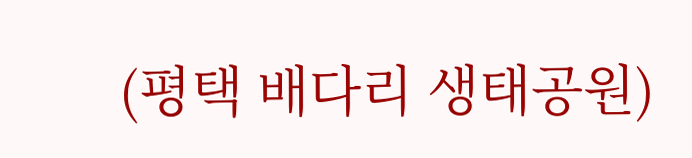(평택 배다리 생태공원)